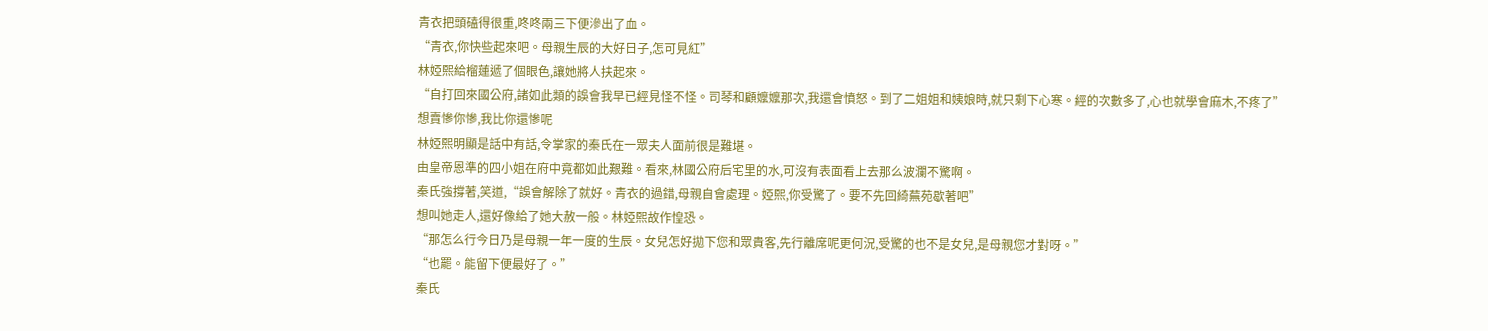青衣把頭磕得很重,咚咚兩三下便滲出了血。
“青衣,你快些起來吧。母親生辰的大好日子,怎可見紅”
林婭熙給榴蓮遞了個眼色,讓她將人扶起來。
“自打回來國公府,諸如此類的誤會我早已經見怪不怪。司琴和顧嬤嬤那次,我還會憤怒。到了二姐姐和姨娘時,就只剩下心寒。經的次數多了,心也就學會麻木,不疼了”
想賣慘你慘,我比你還慘呢
林婭熙明顯是話中有話,令掌家的秦氏在一眾夫人面前很是難堪。
由皇帝恩準的四小姐在府中竟都如此艱難。看來,林國公府后宅里的水,可沒有表面看上去那么波瀾不驚啊。
秦氏強撐著,笑道,“誤會解除了就好。青衣的過錯,母親自會處理。婭熙,你受驚了。要不先回綺蕪苑歇著吧”
想叫她走人,還好像給了她大赦一般。林婭熙故作惶恐。
“那怎么行今日乃是母親一年一度的生辰。女兒怎好拋下您和眾貴客,先行離席呢更何況,受驚的也不是女兒,是母親您才對呀。”
“也罷。能留下便最好了。”
秦氏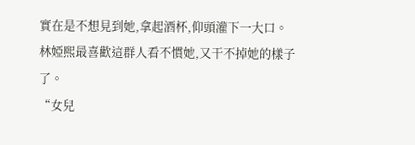實在是不想見到她,拿起酒杯,仰頭灌下一大口。
林婭熙最喜歡這群人看不慣她,又干不掉她的樣子了。
“女兒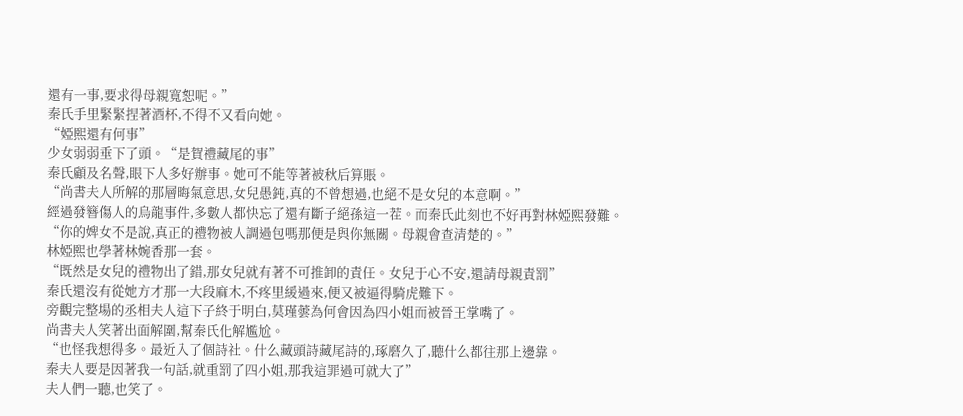還有一事,要求得母親寬恕呢。”
秦氏手里緊緊捏著酒杯,不得不又看向她。
“婭熙還有何事”
少女弱弱垂下了頭。“是賀禮藏尾的事”
秦氏顧及名聲,眼下人多好辦事。她可不能等著被秋后算賬。
“尚書夫人所解的那層晦氣意思,女兒愚鈍,真的不曾想過,也絕不是女兒的本意啊。”
經過發簪傷人的烏龍事件,多數人都快忘了還有斷子絕孫這一茬。而秦氏此刻也不好再對林婭熙發難。
“你的婢女不是說,真正的禮物被人調過包嗎那便是與你無關。母親會查清楚的。”
林婭熙也學著林婉香那一套。
“既然是女兒的禮物出了錯,那女兒就有著不可推卸的責任。女兒于心不安,還請母親責罰”
秦氏還沒有從她方才那一大段麻木,不疼里緩過來,便又被逼得騎虎難下。
旁觀完整場的丞相夫人這下子終于明白,莫瑾蕓為何會因為四小姐而被晉王掌嘴了。
尚書夫人笑著出面解圍,幫秦氏化解尷尬。
“也怪我想得多。最近入了個詩社。什么藏頭詩藏尾詩的,琢磨久了,聽什么都往那上邊靠。
秦夫人要是因著我一句話,就重罰了四小姐,那我這罪過可就大了”
夫人們一聽,也笑了。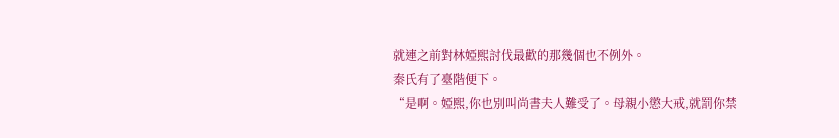就連之前對林婭熙討伐最歡的那幾個也不例外。
秦氏有了臺階便下。
“是啊。婭熙,你也別叫尚書夫人難受了。母親小懲大戒,就罰你禁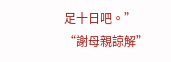足十日吧。”
“謝母親諒解”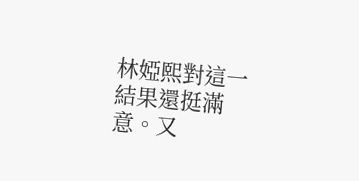林婭熙對這一結果還挺滿意。又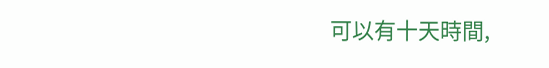可以有十天時間,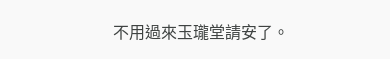不用過來玉瓏堂請安了。